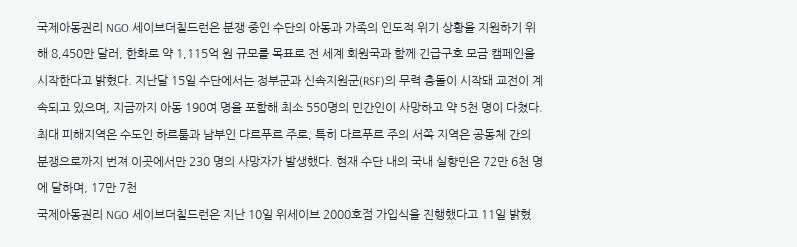국제아동권리 NGO 세이브더칠드런은 분쟁 중인 수단의 아동과 가족의 인도적 위기 상황을 지원하기 위해 8,450만 달러, 한화로 약 1,115억 원 규모를 목표로 전 세계 회원국과 함께 긴급구호 모금 캠페인을 시작한다고 밝혔다. 지난달 15일 수단에서는 정부군과 신속지원군(RSF)의 무력 충돌이 시작돼 교전이 계속되고 있으며, 지금까지 아동 190여 명을 포함해 최소 550명의 민간인이 사망하고 약 5천 명이 다쳤다. 최대 피해지역은 수도인 하르툼과 남부인 다르푸르 주로, 특히 다르푸르 주의 서쪽 지역은 공동체 간의 분쟁으로까지 번져 이곳에서만 230 명의 사망자가 발생했다. 현재 수단 내의 국내 실향민은 72만 6천 명에 달하며, 17만 7천
국제아동권리 NGO 세이브더칠드런은 지난 10일 위세이브 2000호점 가입식을 진행했다고 11일 밝혔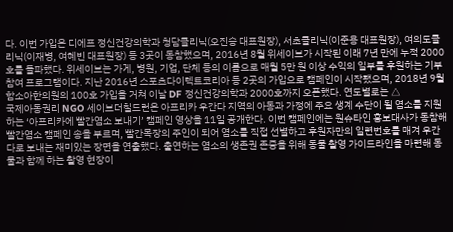다. 이번 가입은 디에프 정신건강의학과 청담클리닉(오진승 대표원장), 서초클리닉(이준용 대표원장), 여의도클리닉(이재병, 여혜빈 대표원장) 등 3곳이 동참했으며, 2016년 8월 위세이브가 시작된 이래 7년 만에 누적 2000호를 돌파했다. 위세이브는 가게, 병원, 기업, 단체 등의 이름으로 매월 5만 원 이상 수익의 일부를 후원하는 기부 참여 프로그램이다. 지난 2016년 스포츠다이렉트코리아 등 2곳의 가입으로 캠페인이 시작됐으며, 2018년 9월 함소아한의원의 100호 가입을 거쳐 이날 DF 정신건강의학과 2000호까지 오픈했다. 연도별로는 △
국제아동권리 NGO 세이브더칠드런은 아프리카 우간다 지역의 아동과 가정에 주요 생계 수단이 될 염소를 지원하는 ‘아프리카에 빨간염소 보내기’ 캠페인 영상을 11일 공개한다. 이번 캠페인에는 원슈타인 홍보대사가 동참해 빨간염소 캠페인 송을 부르며, 빨간목장의 주인이 되어 염소를 직접 선별하고 후원자만의 일련번호를 매겨 우간다로 보내는 재미있는 장면을 연출했다. 출연하는 염소의 생존권 존중을 위해 동물 촬영 가이드라인을 마련해 동물과 함께 하는 촬영 현장이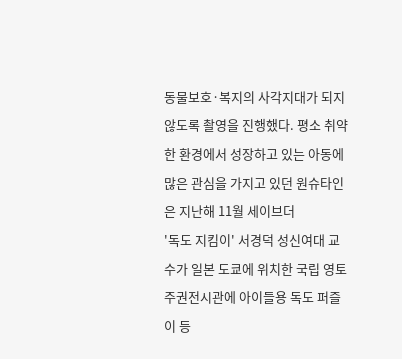동물보호·복지의 사각지대가 되지 않도록 촬영을 진행했다. 평소 취약한 환경에서 성장하고 있는 아동에 많은 관심을 가지고 있던 원슈타인은 지난해 11월 세이브더
'독도 지킴이' 서경덕 성신여대 교수가 일본 도쿄에 위치한 국립 영토주권전시관에 아이들용 독도 퍼즐이 등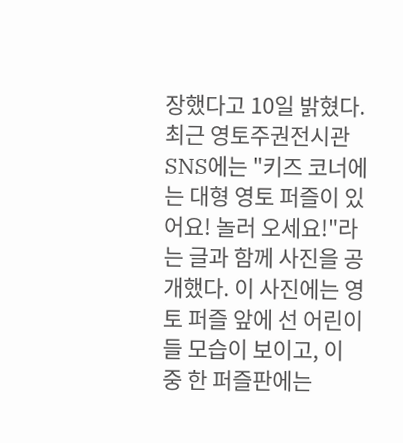장했다고 10일 밝혔다.최근 영토주권전시관 SNS에는 "키즈 코너에는 대형 영토 퍼즐이 있어요! 놀러 오세요!"라는 글과 함께 사진을 공개했다. 이 사진에는 영토 퍼즐 앞에 선 어린이들 모습이 보이고, 이 중 한 퍼즐판에는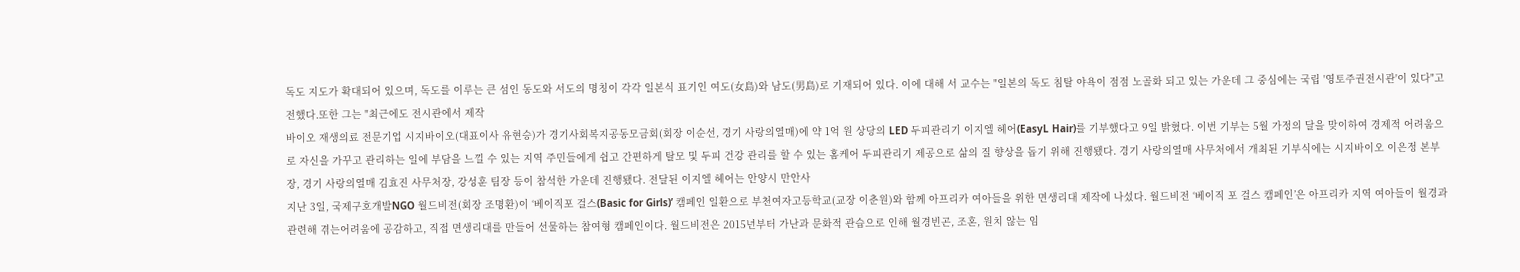독도 지도가 확대되어 있으며, 독도를 이루는 큰 섬인 동도와 서도의 명칭이 각각 일본식 표기인 여도(女島)와 남도(男島)로 기재되어 있다. 이에 대해 서 교수는 "일본의 독도 침탈 야욕이 점점 노골화 되고 있는 가운데 그 중심에는 국립 '영토주권전시관'이 있다"고 전했다.또한 그는 "최근에도 전시관에서 제작
바이오 재생의료 전문기업 시지바이오(대표이사 유현승)가 경기사회복지공동모금회(회장 이순선, 경기 사랑의열매)에 약 1억 원 상당의 LED 두피관리기 이지엘 헤어(EasyL Hair)를 기부했다고 9일 밝혔다. 이번 기부는 5월 가정의 달을 맞이하여 경제적 어려움으로 자신을 가꾸고 관리하는 일에 부담을 느낄 수 있는 지역 주민들에게 쉽고 간편하게 탈모 및 두피 건강 관리를 할 수 있는 홈케어 두피관리기 제공으로 삶의 질 향상을 돕기 위해 진행됐다. 경기 사랑의열매 사무처에서 개최된 기부식에는 시지바이오 이은정 본부장, 경기 사랑의열매 김효진 사무처장, 강성훈 팀장 등이 참석한 가운데 진행됐다. 전달된 이지엘 헤어는 안양시 만안사
지난 3일, 국제구호개발NGO 월드비전(회장 조명환)이 ‘베이직포 걸스(Basic for Girls)’ 캠페인 일환으로 부천여자고등학교(교장 이춘원)와 함께 아프리카 여아들을 위한 면생리대 제작에 나섰다. 월드비전 ‘베이직 포 걸스 캠페인’은 아프리카 지역 여아들이 월경과 관련해 겪는어려움에 공감하고, 직접 면생리대를 만들어 선물하는 참여형 캠페인이다. 월드비전은 2015년부터 가난과 문화적 관습으로 인해 월경빈곤, 조혼, 원치 않는 임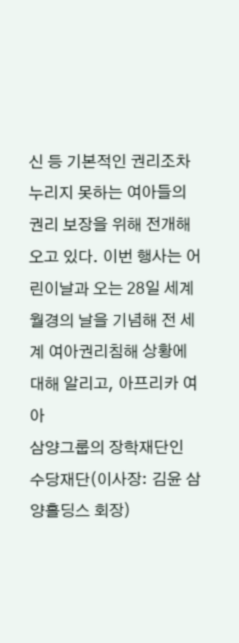신 등 기본적인 권리조차 누리지 못하는 여아들의권리 보장을 위해 전개해오고 있다. 이번 행사는 어린이날과 오는 28일 세계월경의 날을 기념해 전 세계 여아권리침해 상황에 대해 알리고, 아프리카 여아
삼양그룹의 장학재단인 수당재단(이사장: 김윤 삼양홀딩스 회장)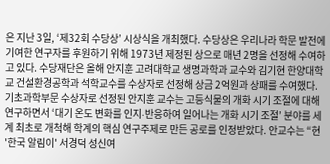은 지난 3일, ‘제32회 수당상’ 시상식을 개최했다. 수당상은 우리나라 학문 발전에 기여한 연구자를 후원하기 위해 1973년 제정된 상으로 매년 2명을 선정해 수여하고 있다. 수당재단은 올해 안지훈 고려대학교 생명과학과 교수와 김기현 한양대학교 건설환경공학과 석학교수를 수상자로 선정해 상금 2억원과 상패를 수여했다. 기초과학부문 수상자로 선정된 안지훈 교수는 고등식물의 개화 시기 조절에 대해 연구하면서 ‘대기 온도 변화를 인지∙반응하여 일어나는 개화 시기 조절’ 분야를 세계 최초로 개척해 학계의 핵심 연구주제로 만든 공로를 인정받았다. 안교수는 “현
'한국 알림이' 서경덕 성신여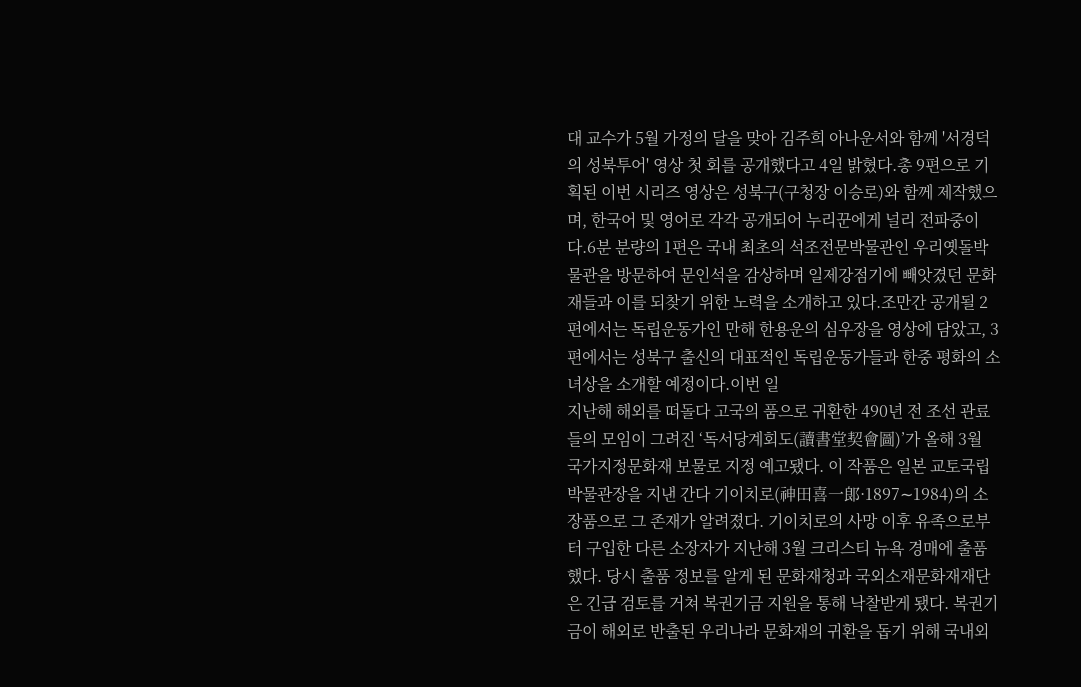대 교수가 5월 가정의 달을 맞아 김주희 아나운서와 함께 '서경덕의 성북투어' 영상 첫 회를 공개했다고 4일 밝혔다.총 9편으로 기획된 이번 시리즈 영상은 성북구(구청장 이승로)와 함께 제작했으며, 한국어 및 영어로 각각 공개되어 누리꾼에게 널리 전파중이다.6분 분량의 1편은 국내 최초의 석조전문박물관인 우리옛돌박물관을 방문하여 문인석을 감상하며 일제강점기에 빼앗겼던 문화재들과 이를 되찾기 위한 노력을 소개하고 있다.조만간 공개될 2편에서는 독립운동가인 만해 한용운의 심우장을 영상에 담았고, 3편에서는 성북구 출신의 대표적인 독립운동가들과 한중 평화의 소녀상을 소개할 예정이다.이번 일
지난해 해외를 떠돌다 고국의 품으로 귀환한 490년 전 조선 관료들의 모임이 그려진 ‘독서당계회도(讀書堂契會圖)’가 올해 3월 국가지정문화재 보물로 지정 예고됐다. 이 작품은 일본 교토국립박물관장을 지낸 간다 기이치로(神田喜一郞·1897∼1984)의 소장품으로 그 존재가 알려졌다. 기이치로의 사망 이후 유족으로부터 구입한 다른 소장자가 지난해 3월 크리스티 뉴욕 경매에 출품했다. 당시 출품 정보를 알게 된 문화재청과 국외소재문화재재단은 긴급 검토를 거쳐 복권기금 지원을 통해 낙찰받게 됐다. 복권기금이 해외로 반출된 우리나라 문화재의 귀환을 돕기 위해 국내외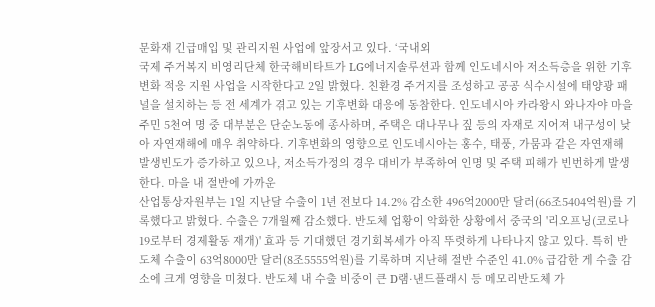문화재 긴급매입 및 관리지원 사업에 앞장서고 있다. ‘국내외
국제 주거복지 비영리단체 한국해비타트가 LG에너지솔루션과 함께 인도네시아 저소득층을 위한 기후변화 적응 지원 사업을 시작한다고 2일 밝혔다. 친환경 주거지를 조성하고 공공 식수시설에 태양광 패널을 설치하는 등 전 세계가 겪고 있는 기후변화 대응에 동참한다. 인도네시아 카라왕시 와나자야 마을 주민 5천여 명 중 대부분은 단순노동에 종사하며, 주택은 대나무나 짚 등의 자재로 지어져 내구성이 낮아 자연재해에 매우 취약하다. 기후변화의 영향으로 인도네시아는 홍수, 태풍, 가뭄과 같은 자연재해 발생빈도가 증가하고 있으나, 저소득가정의 경우 대비가 부족하여 인명 및 주택 피해가 빈번하게 발생한다. 마을 내 절반에 가까운
산업통상자원부는 1일 지난달 수출이 1년 전보다 14.2% 감소한 496억2000만 달러(66조5404억원)를 기록했다고 밝혔다. 수출은 7개월째 감소했다. 반도체 업황이 악화한 상황에서 중국의 '리오프닝(코로나19로부터 경제활동 재개)' 효과 등 기대했던 경기회복세가 아직 뚜렷하게 나타나지 않고 있다. 특히 반도체 수출이 63억8000만 달러(8조5555억원)를 기록하며 지난해 절반 수준인 41.0% 급감한 게 수출 감소에 크게 영향을 미쳤다. 반도체 내 수출 비중이 큰 D램·낸드플래시 등 메모리반도체 가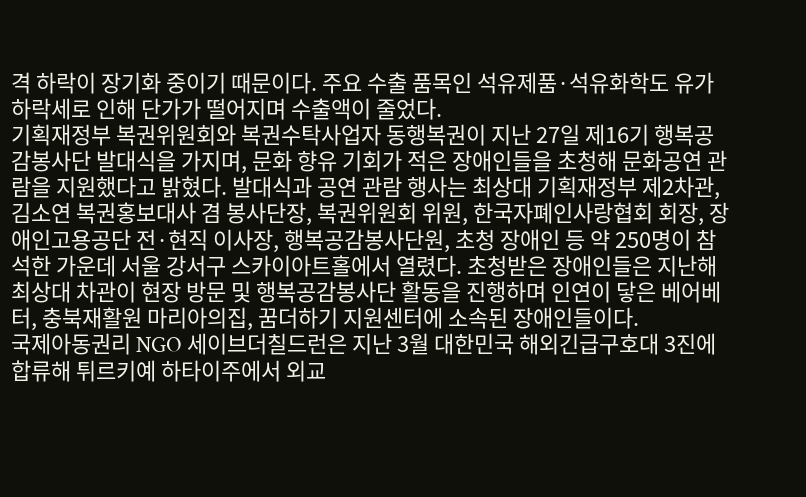격 하락이 장기화 중이기 때문이다. 주요 수출 품목인 석유제품·석유화학도 유가 하락세로 인해 단가가 떨어지며 수출액이 줄었다.
기획재정부 복권위원회와 복권수탁사업자 동행복권이 지난 27일 제16기 행복공감봉사단 발대식을 가지며, 문화 향유 기회가 적은 장애인들을 초청해 문화공연 관람을 지원했다고 밝혔다. 발대식과 공연 관람 행사는 최상대 기획재정부 제2차관, 김소연 복권홍보대사 겸 봉사단장, 복권위원회 위원, 한국자폐인사랑협회 회장, 장애인고용공단 전·현직 이사장, 행복공감봉사단원, 초청 장애인 등 약 250명이 참석한 가운데 서울 강서구 스카이아트홀에서 열렸다. 초청받은 장애인들은 지난해 최상대 차관이 현장 방문 및 행복공감봉사단 활동을 진행하며 인연이 닿은 베어베터, 충북재활원 마리아의집, 꿈더하기 지원센터에 소속된 장애인들이다.
국제아동권리 NGO 세이브더칠드런은 지난 3월 대한민국 해외긴급구호대 3진에 합류해 튀르키예 하타이주에서 외교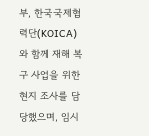부, 한국국제협력단(KOICA)와 함께 재해 복구 사업을 위한 현지 조사를 담당했으며, 임시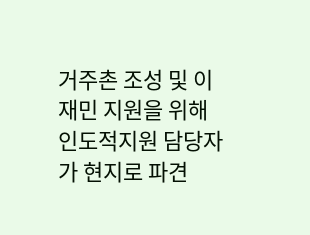거주촌 조성 및 이재민 지원을 위해 인도적지원 담당자가 현지로 파견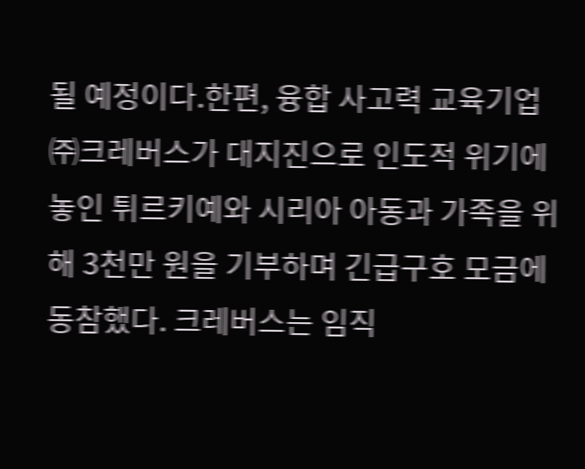될 예정이다.한편, 융합 사고력 교육기업 ㈜크레버스가 대지진으로 인도적 위기에 놓인 튀르키예와 시리아 아동과 가족을 위해 3천만 원을 기부하며 긴급구호 모금에 동참했다. 크레버스는 임직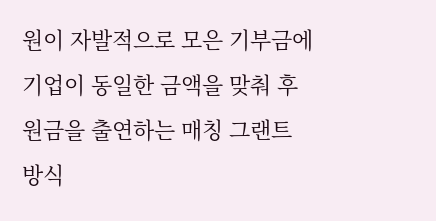원이 자발적으로 모은 기부금에 기업이 동일한 금액을 맞춰 후원금을 출연하는 매칭 그랜트 방식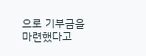으로 기부금을 마련했다고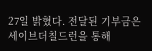27일 밝혔다. 전달된 기부금은 세이브더칠드런을 통해